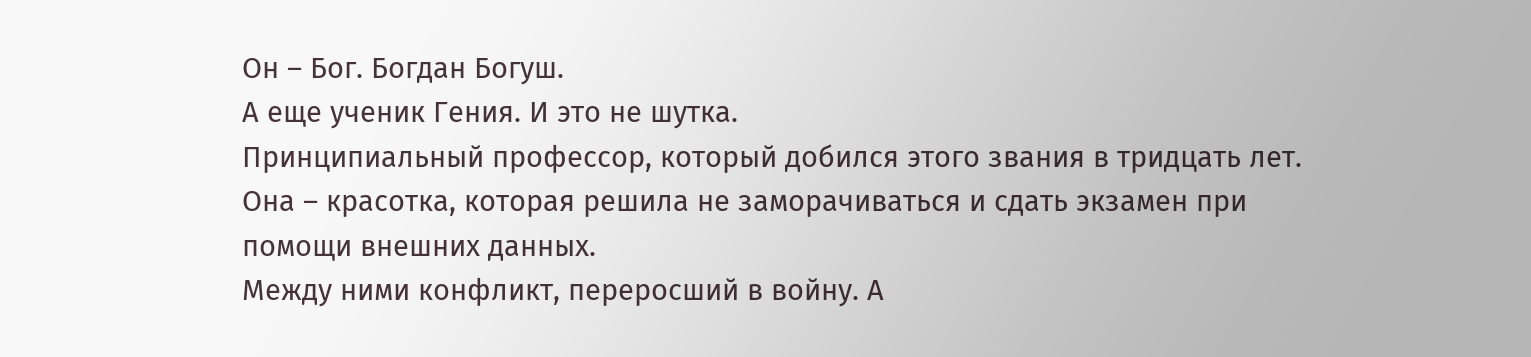Он – Бог. Богдан Богуш.
А еще ученик Гения. И это не шутка.
Принципиальный профессор, который добился этого звания в тридцать лет.
Она – красотка, которая решила не заморачиваться и сдать экзамен при помощи внешних данных.
Между ними конфликт, переросший в войну. А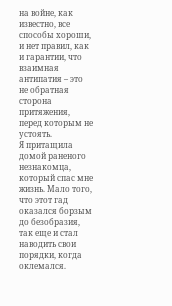на войне, как известно, все способы хороши, и нет правил, как и гарантии, что взаимная антипатия – это не обратная сторона притяжения, перед которым не устоять.
Я притащила домой раненого незнакомца, который спас мне жизнь. Мало того, что этот гад оказался борзым до безобразия, так еще и стал наводить свои порядки, когда оклемался.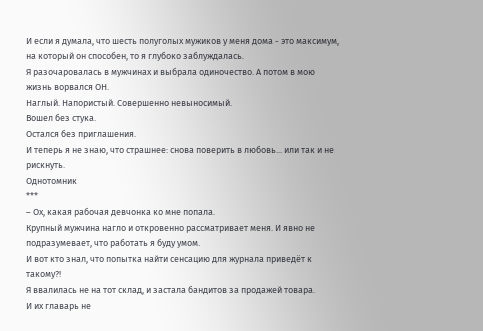И если я думала, что шесть полуголых мужиков у меня дома - это максимум, на который он способен, то я глубоко заблуждалась.
Я разочаровалась в мужчинах и выбрала одиночество. А потом в мою жизнь ворвался ОН.
Наглый. Напористый. Совершенно невыносимый.
Вошел без стука.
Остался без приглашения.
И теперь я не знаю, что страшнее: снова поверить в любовь... или так и не рискнуть.
Однотомник
***
– Ох, какая рабочая девчонка ко мне попала.
Крупный мужчина нагло и откровенно рассматривает меня. И явно не подразумевает, что работать я буду умом.
И вот кто знал, что попытка найти сенсацию для журнала приведёт к такому?!
Я ввалилась не на тот склад, и застала бандитов за продажей товара.
И их главарь не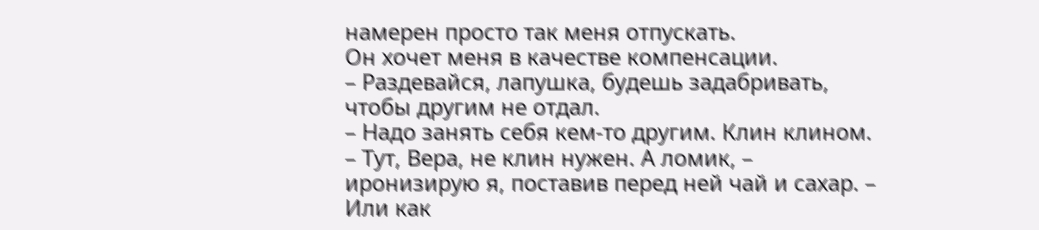намерен просто так меня отпускать.
Он хочет меня в качестве компенсации.
– Раздевайся, лапушка, будешь задабривать, чтобы другим не отдал.
– Надо занять себя кем-то другим. Клин клином. – Тут, Вера, не клин нужен. А ломик, – иронизирую я, поставив перед ней чай и сахар. – Или как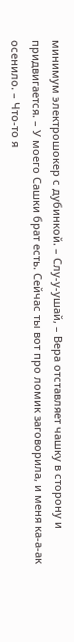минимум электрошокер с дубинкой. – Слу-у-ушай, – Вера отставляет чашку в сторону и придвигается. – У моего Сашки брат есть. Сейчас ты вот про ломик заговорила, и меня ка-а-ак осенило. – Что-то я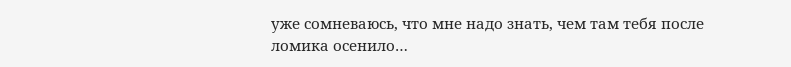уже сомневаюсь, что мне надо знать, чем там тебя после ломика осенило…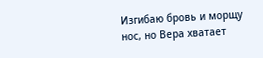Изгибаю бровь и морщу нос, но Вера хватает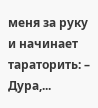меня за руку и начинает тараторить: – Дура,...